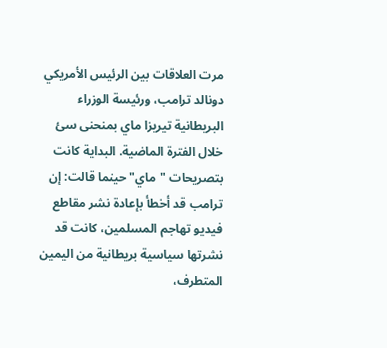مرت العلاقات بين الرئيس الأمريكي دونالد ترامب، ورئيسة الوزراء البريطانية تيريزا ماي بمنحنى سئ خلال الفترة الماضية. البداية كانت بتصريحات "ماي" حينما قالت: إن ترامب قد أخطأ بإعادة نشر مقاطع فيديو تهاجم المسلمين، كانت قد نشرتها سياسية بريطانية من اليمين المتطرف،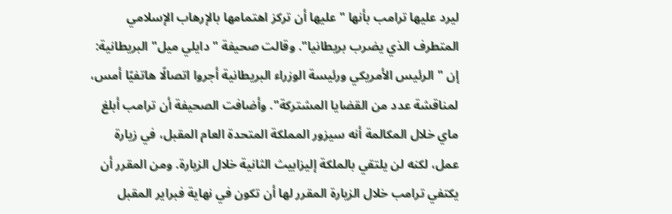ليرد عليها ترامب بأنها "عليها أن تركز اهتمامها بالإرهاب الإسلامي المتطرف الذي يضرب بريطانيا". وقالت صحيفة "دايلي ميل" البريطانية: إن "الرئيس الأمريكي ورئيسة الوزراء البريطانية أجروا اتصالًا هاتفيًا أمس، لمناقشة عدد من القضايا المشتركة". وأضافت الصحيفة أن ترامب أبلغ ماي خلال المكالمة أنه سيزور المملكة المتحدة العام المقبل، في زيارة عمل، لكنه لن يلتقي بالملكة إليزابيث الثانية خلال الزيارة. ومن المقرر أن يكتفي ترامب خلال الزيارة المقرر لها أن تكون في نهاية فبراير المقبل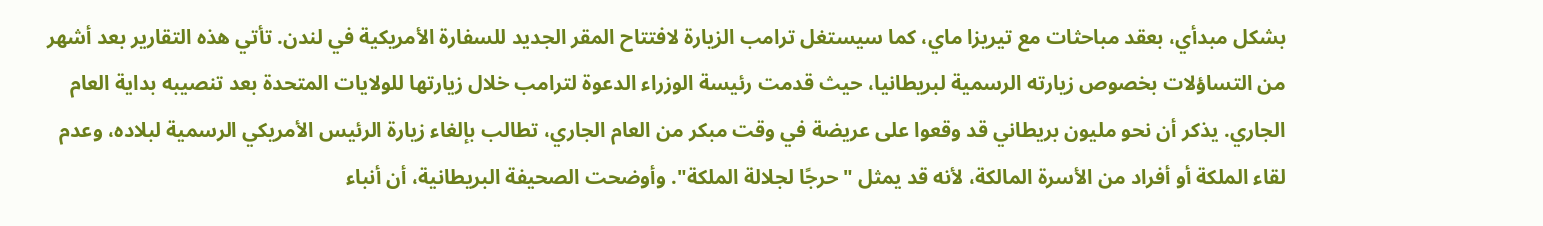بشكل مبدأي، بعقد مباحثات مع تيريزا ماي، كما سيستغل ترامب الزيارة لافتتاح المقر الجديد للسفارة الأمريكية في لندن. تأتي هذه التقارير بعد أشهر من التساؤلات بخصوص زيارته الرسمية لبريطانيا، حيث قدمت رئيسة الوزراء الدعوة لترامب خلال زيارتها للولايات المتحدة بعد تنصيبه بداية العام الجاري. يذكر أن نحو مليون بريطاني قد وقعوا على عريضة في وقت مبكر من العام الجاري، تطالب بإلغاء زيارة الرئيس الأمريكي الرسمية لبلاده، وعدم لقاء الملكة أو أفراد من الأسرة المالكة، لأنه قد يمثل "حرجًا لجلالة الملكة". وأوضحت الصحيفة البريطانية، أن أنباء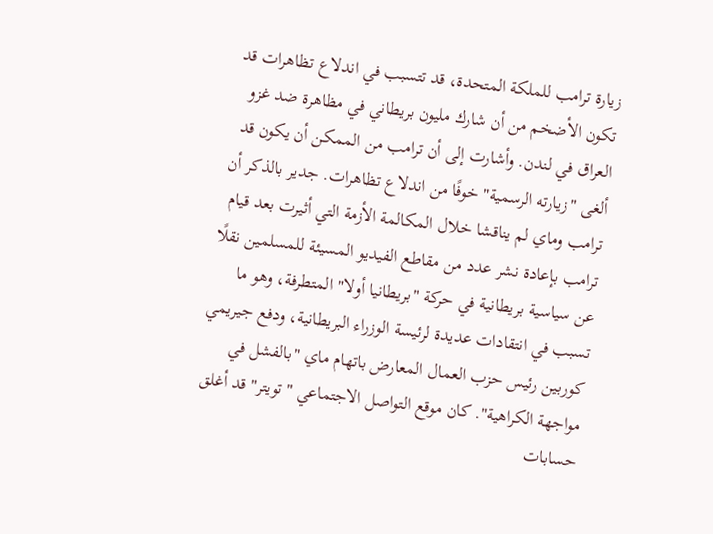زيارة ترامب للملكة المتحدة، قد تتسبب في اندلاع تظاهرات قد تكون الأضخم من أن شارك مليون بريطاني في مظاهرة ضد غزو العراق في لندن. وأشارت إلى أن ترامب من الممكن أن يكون قد ألغى "زيارته الرسمية" خوفًا من اندلاع تظاهرات. جدير بالذكر أن ترامب وماي لم يناقشا خلال المكالمة الأزمة التي أثيرت بعد قيام ترامب بإعادة نشر عدد من مقاطع الفيديو المسيئة للمسلمين نقلًا عن سياسية بريطانية في حركة "بريطانيا أولا" المتطرفة، وهو ما تسبب في انتقادات عديدة لرئيسة الوزراء البريطانية، ودفع جيريمي كوربين رئيس حزب العمال المعارض باتهام ماي "بالفشل في مواجهة الكراهية". كان موقع التواصل الاجتماعي "تويتر" قد أغلق حسابات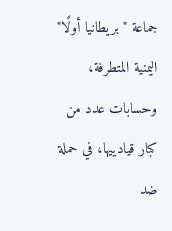جماعة "بريطانيا أولًا" اليمنية المتطرفة، وحسابات عدد من كبار قيادييها، في حملة ضد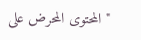"المحتوى المحرض على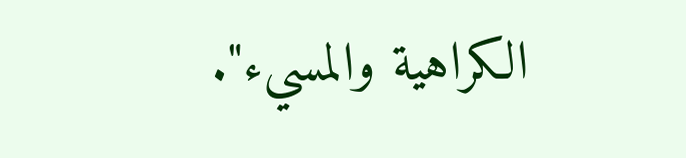الكراهية والمسيء".